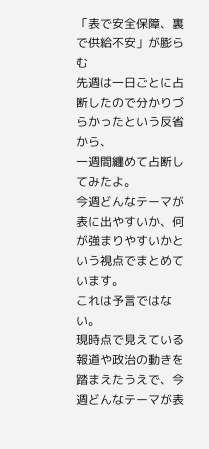「表で安全保障、裏で供給不安」が膨らむ
先週は一日ごとに占断したので分かりづらかったという反省から、
一週間纏めて占断してみたよ。
今週どんなテーマが表に出やすいか、何が強まりやすいかという視点でまとめています。
これは予言ではない。
現時点で見えている報道や政治の動きを踏まえたうえで、今週どんなテーマが表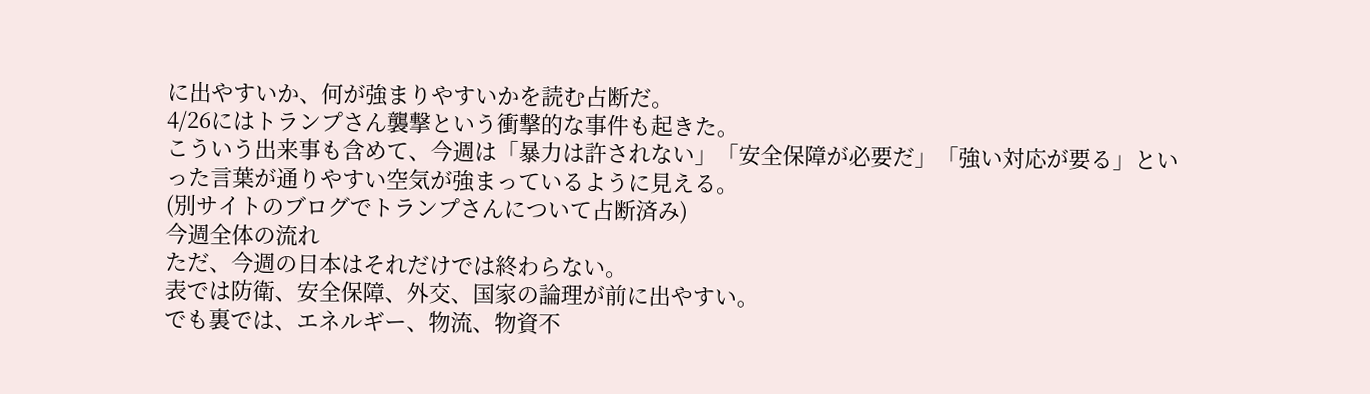に出やすいか、何が強まりやすいかを読む占断だ。
4/26にはトランプさん襲撃という衝撃的な事件も起きた。
こういう出来事も含めて、今週は「暴力は許されない」「安全保障が必要だ」「強い対応が要る」といった言葉が通りやすい空気が強まっているように見える。
(別サイトのブログでトランプさんについて占断済み)
今週全体の流れ
ただ、今週の日本はそれだけでは終わらない。
表では防衛、安全保障、外交、国家の論理が前に出やすい。
でも裏では、エネルギー、物流、物資不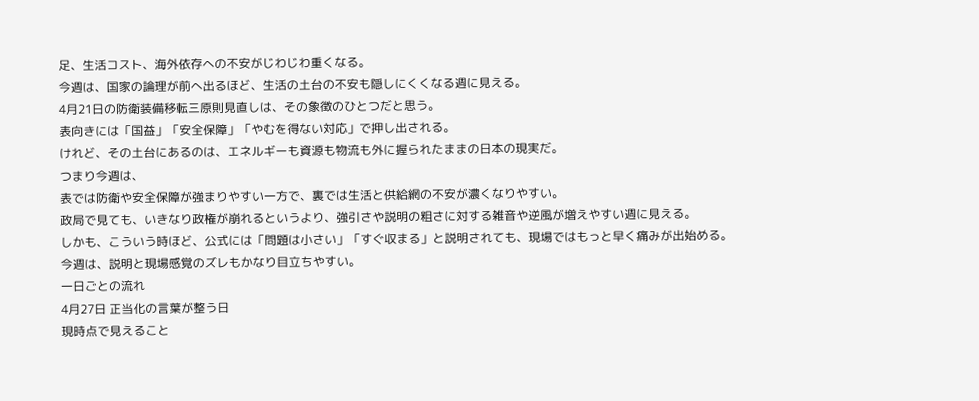足、生活コスト、海外依存への不安がじわじわ重くなる。
今週は、国家の論理が前へ出るほど、生活の土台の不安も隠しにくくなる週に見える。
4月21日の防衛装備移転三原則見直しは、その象徴のひとつだと思う。
表向きには「国益」「安全保障」「やむを得ない対応」で押し出される。
けれど、その土台にあるのは、エネルギーも資源も物流も外に握られたままの日本の現実だ。
つまり今週は、
表では防衛や安全保障が強まりやすい一方で、裏では生活と供給網の不安が濃くなりやすい。
政局で見ても、いきなり政権が崩れるというより、強引さや説明の粗さに対する雑音や逆風が増えやすい週に見える。
しかも、こういう時ほど、公式には「問題は小さい」「すぐ収まる」と説明されても、現場ではもっと早く痛みが出始める。
今週は、説明と現場感覚のズレもかなり目立ちやすい。
一日ごとの流れ
4月27日 正当化の言葉が整う日
現時点で見えること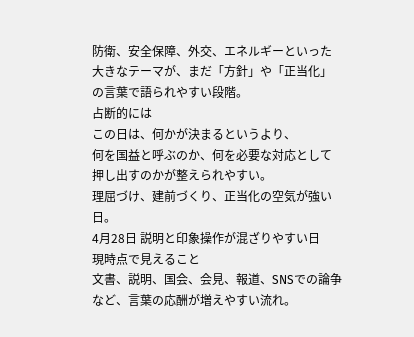防衛、安全保障、外交、エネルギーといった大きなテーマが、まだ「方針」や「正当化」の言葉で語られやすい段階。
占断的には
この日は、何かが決まるというより、
何を国益と呼ぶのか、何を必要な対応として押し出すのかが整えられやすい。
理屈づけ、建前づくり、正当化の空気が強い日。
4月28日 説明と印象操作が混ざりやすい日
現時点で見えること
文書、説明、国会、会見、報道、SNSでの論争など、言葉の応酬が増えやすい流れ。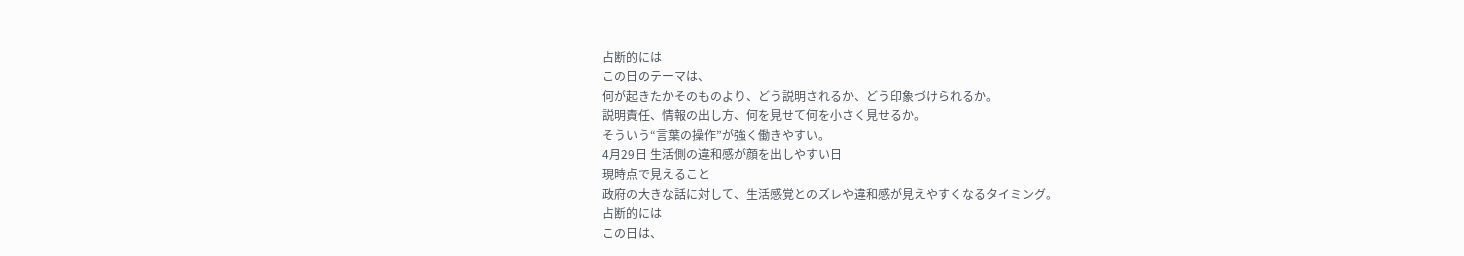占断的には
この日のテーマは、
何が起きたかそのものより、どう説明されるか、どう印象づけられるか。
説明責任、情報の出し方、何を見せて何を小さく見せるか。
そういう“言葉の操作”が強く働きやすい。
4月29日 生活側の違和感が顔を出しやすい日
現時点で見えること
政府の大きな話に対して、生活感覚とのズレや違和感が見えやすくなるタイミング。
占断的には
この日は、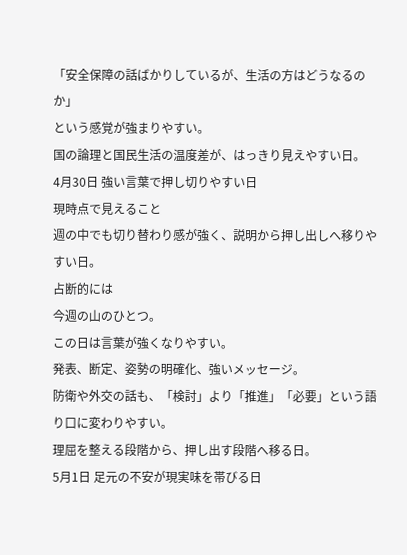「安全保障の話ばかりしているが、生活の方はどうなるのか」
という感覚が強まりやすい。
国の論理と国民生活の温度差が、はっきり見えやすい日。
4月30日 強い言葉で押し切りやすい日
現時点で見えること
週の中でも切り替わり感が強く、説明から押し出しへ移りやすい日。
占断的には
今週の山のひとつ。
この日は言葉が強くなりやすい。
発表、断定、姿勢の明確化、強いメッセージ。
防衛や外交の話も、「検討」より「推進」「必要」という語り口に変わりやすい。
理屈を整える段階から、押し出す段階へ移る日。
5月1日 足元の不安が現実味を帯びる日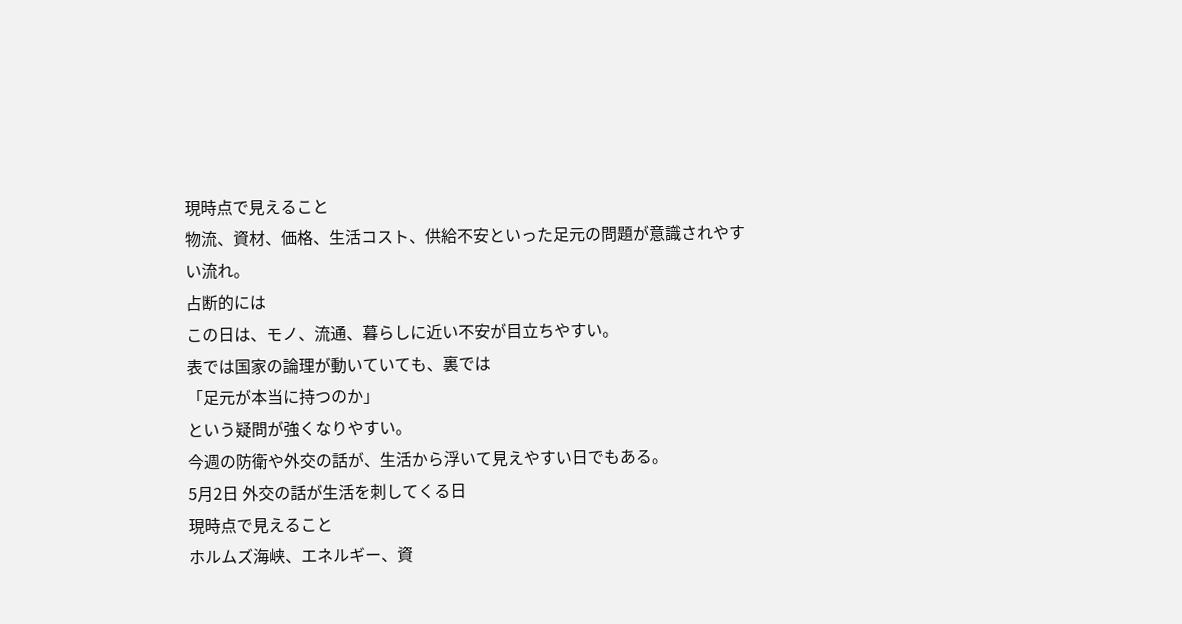現時点で見えること
物流、資材、価格、生活コスト、供給不安といった足元の問題が意識されやすい流れ。
占断的には
この日は、モノ、流通、暮らしに近い不安が目立ちやすい。
表では国家の論理が動いていても、裏では
「足元が本当に持つのか」
という疑問が強くなりやすい。
今週の防衛や外交の話が、生活から浮いて見えやすい日でもある。
5月2日 外交の話が生活を刺してくる日
現時点で見えること
ホルムズ海峡、エネルギー、資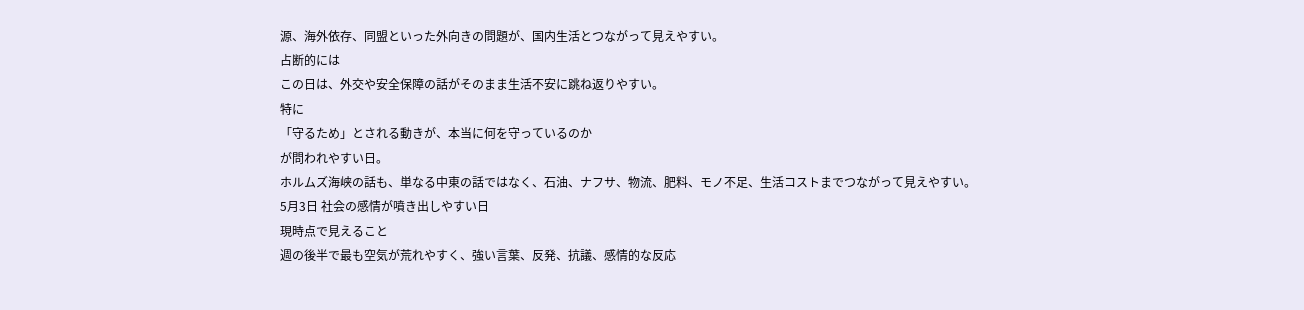源、海外依存、同盟といった外向きの問題が、国内生活とつながって見えやすい。
占断的には
この日は、外交や安全保障の話がそのまま生活不安に跳ね返りやすい。
特に
「守るため」とされる動きが、本当に何を守っているのか
が問われやすい日。
ホルムズ海峡の話も、単なる中東の話ではなく、石油、ナフサ、物流、肥料、モノ不足、生活コストまでつながって見えやすい。
5月3日 社会の感情が噴き出しやすい日
現時点で見えること
週の後半で最も空気が荒れやすく、強い言葉、反発、抗議、感情的な反応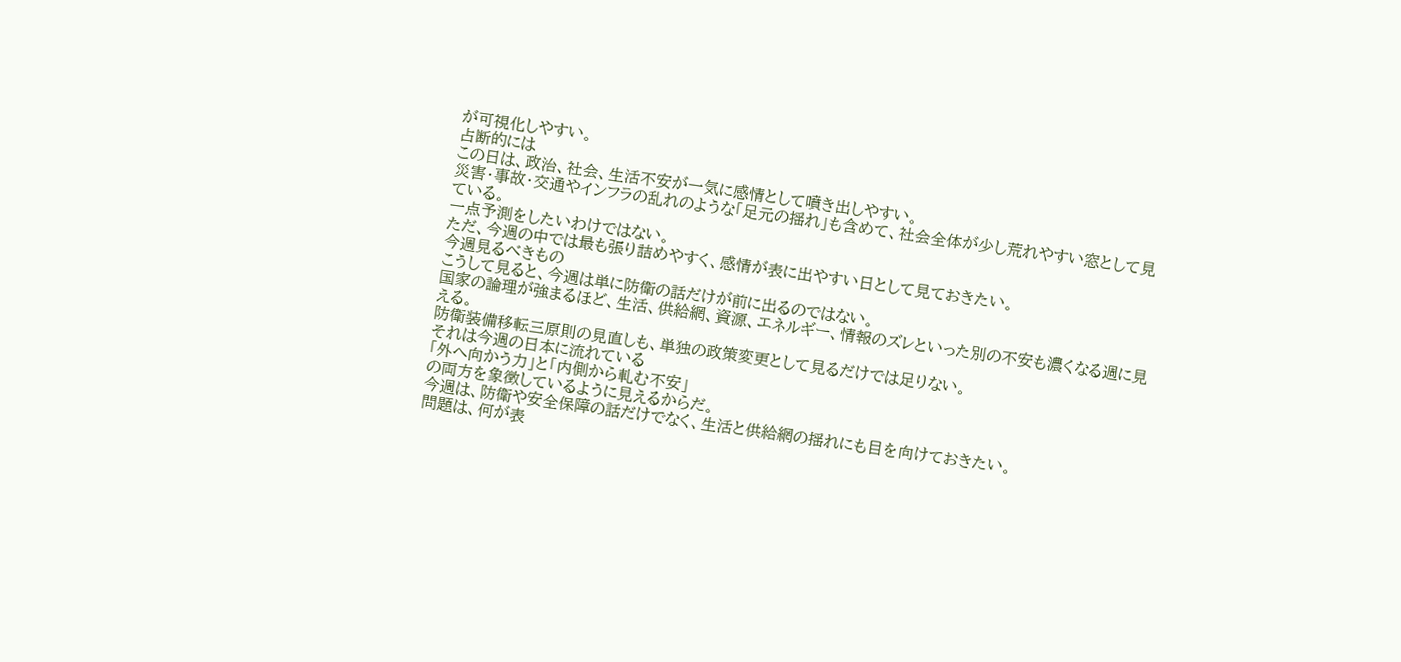が可視化しやすい。
占断的には
この日は、政治、社会、生活不安が一気に感情として噴き出しやすい。
災害・事故・交通やインフラの乱れのような「足元の揺れ」も含めて、社会全体が少し荒れやすい窓として見ている。
一点予測をしたいわけではない。
ただ、今週の中では最も張り詰めやすく、感情が表に出やすい日として見ておきたい。
今週見るべきもの
こうして見ると、今週は単に防衛の話だけが前に出るのではない。
国家の論理が強まるほど、生活、供給網、資源、エネルギー、情報のズレといった別の不安も濃くなる週に見える。
防衛装備移転三原則の見直しも、単独の政策変更として見るだけでは足りない。
それは今週の日本に流れている
「外へ向かう力」と「内側から軋む不安」
の両方を象徴しているように見えるからだ。
今週は、防衛や安全保障の話だけでなく、生活と供給網の揺れにも目を向けておきたい。
問題は、何が表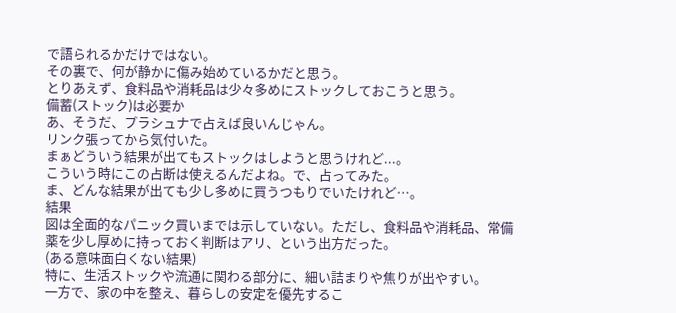で語られるかだけではない。
その裏で、何が静かに傷み始めているかだと思う。
とりあえず、食料品や消耗品は少々多めにストックしておこうと思う。
備蓄(ストック)は必要か
あ、そうだ、プラシュナで占えば良いんじゃん。
リンク張ってから気付いた。
まぁどういう結果が出てもストックはしようと思うけれど...。
こういう時にこの占断は使えるんだよね。で、占ってみた。
ま、どんな結果が出ても少し多めに買うつもりでいたけれど…。
結果
図は全面的なパニック買いまでは示していない。ただし、食料品や消耗品、常備薬を少し厚めに持っておく判断はアリ、という出方だった。
(ある意味面白くない結果)
特に、生活ストックや流通に関わる部分に、細い詰まりや焦りが出やすい。
一方で、家の中を整え、暮らしの安定を優先するこ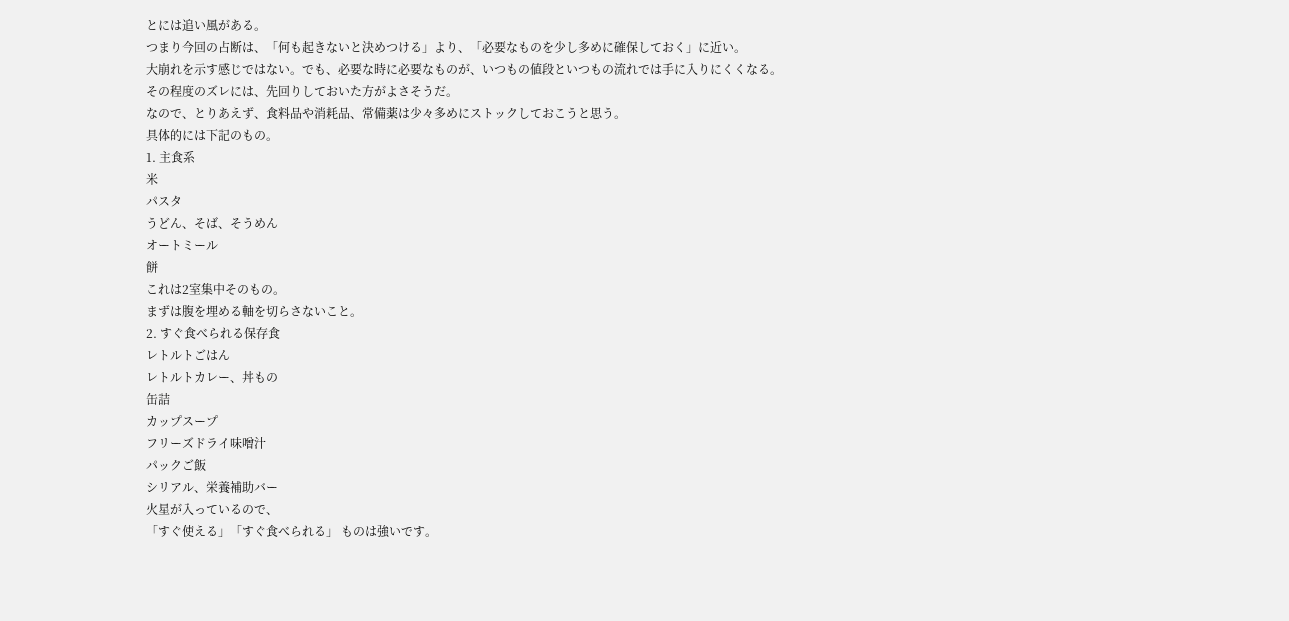とには追い風がある。
つまり今回の占断は、「何も起きないと決めつける」より、「必要なものを少し多めに確保しておく」に近い。
大崩れを示す感じではない。でも、必要な時に必要なものが、いつもの値段といつもの流れでは手に入りにくくなる。
その程度のズレには、先回りしておいた方がよさそうだ。
なので、とりあえず、食料品や消耗品、常備薬は少々多めにストックしておこうと思う。
具体的には下記のもの。
1. 主食系
米
パスタ
うどん、そば、そうめん
オートミール
餅
これは2室集中そのもの。
まずは腹を埋める軸を切らさないこと。
2. すぐ食べられる保存食
レトルトごはん
レトルトカレー、丼もの
缶詰
カップスープ
フリーズドライ味噌汁
パックご飯
シリアル、栄養補助バー
火星が入っているので、
「すぐ使える」「すぐ食べられる」 ものは強いです。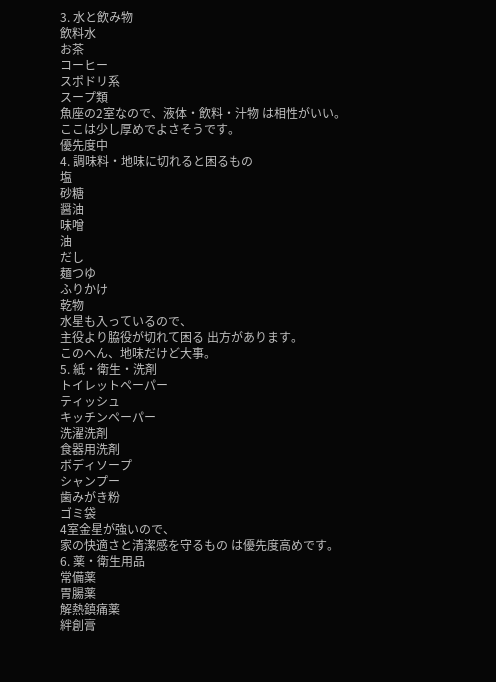3. 水と飲み物
飲料水
お茶
コーヒー
スポドリ系
スープ類
魚座の2室なので、液体・飲料・汁物 は相性がいい。
ここは少し厚めでよさそうです。
優先度中
4. 調味料・地味に切れると困るもの
塩
砂糖
醤油
味噌
油
だし
麺つゆ
ふりかけ
乾物
水星も入っているので、
主役より脇役が切れて困る 出方があります。
このへん、地味だけど大事。
5. 紙・衛生・洗剤
トイレットペーパー
ティッシュ
キッチンペーパー
洗濯洗剤
食器用洗剤
ボディソープ
シャンプー
歯みがき粉
ゴミ袋
4室金星が強いので、
家の快適さと清潔感を守るもの は優先度高めです。
6. 薬・衛生用品
常備薬
胃腸薬
解熱鎮痛薬
絆創膏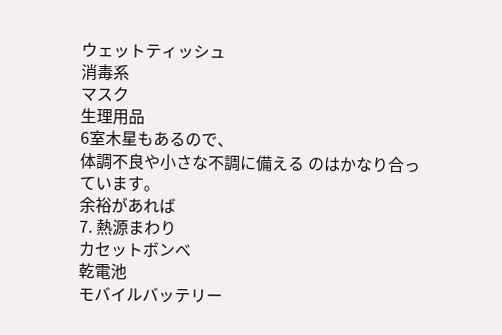ウェットティッシュ
消毒系
マスク
生理用品
6室木星もあるので、
体調不良や小さな不調に備える のはかなり合っています。
余裕があれば
7. 熱源まわり
カセットボンベ
乾電池
モバイルバッテリー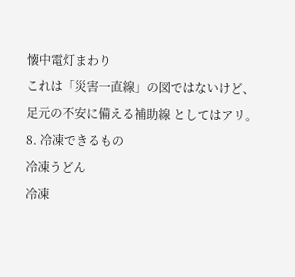懐中電灯まわり
これは「災害一直線」の図ではないけど、
足元の不安に備える補助線 としてはアリ。
8. 冷凍できるもの
冷凍うどん
冷凍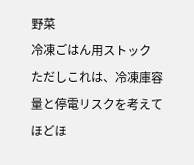野菜
冷凍ごはん用ストック
ただしこれは、冷凍庫容量と停電リスクを考えてほどほ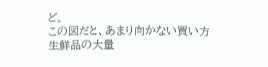ど。
この図だと、あまり向かない買い方
生鮮品の大量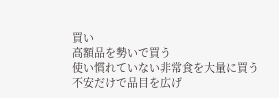買い
高額品を勢いで買う
使い慣れていない非常食を大量に買う
不安だけで品目を広げ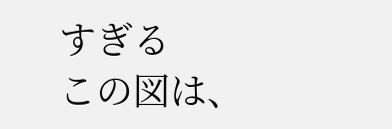すぎる
この図は、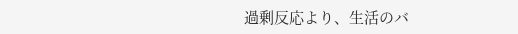過剰反応より、生活のバ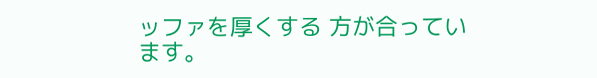ッファを厚くする 方が合っています。